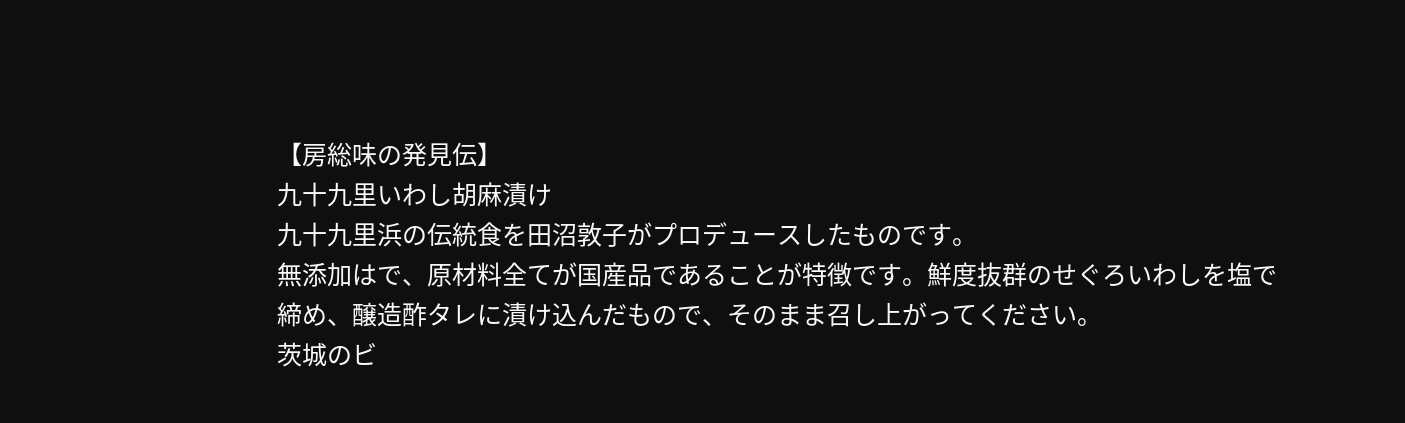【房総味の発見伝】
九十九里いわし胡麻漬け
九十九里浜の伝統食を田沼敦子がプロデュースしたものです。
無添加はで、原材料全てが国産品であることが特徴です。鮮度抜群のせぐろいわしを塩で締め、醸造酢タレに漬け込んだもので、そのまま召し上がってください。
茨城のビ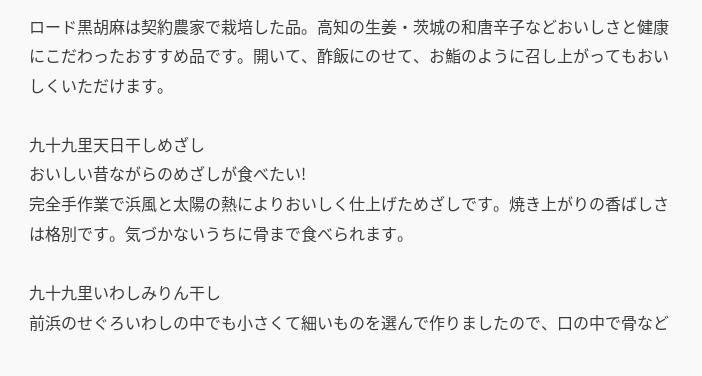ロード黒胡麻は契約農家で栽培した品。高知の生姜・茨城の和唐辛子などおいしさと健康にこだわったおすすめ品です。開いて、酢飯にのせて、お鮨のように召し上がってもおいしくいただけます。

九十九里天日干しめざし
おいしい昔ながらのめざしが食べたい!
完全手作業で浜風と太陽の熱によりおいしく仕上げためざしです。焼き上がりの香ばしさは格別です。気づかないうちに骨まで食べられます。

九十九里いわしみりん干し
前浜のせぐろいわしの中でも小さくて細いものを選んで作りましたので、口の中で骨など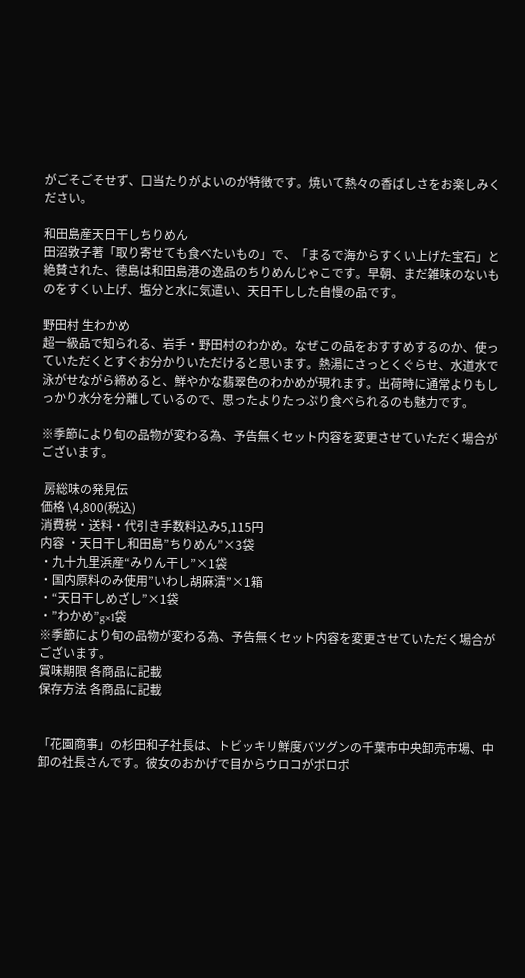がごそごそせず、口当たりがよいのが特徴です。焼いて熱々の香ばしさをお楽しみください。

和田島産天日干しちりめん
田沼敦子著「取り寄せても食べたいもの」で、「まるで海からすくい上げた宝石」と絶賛された、徳島は和田島港の逸品のちりめんじゃこです。早朝、まだ雑味のないものをすくい上げ、塩分と水に気遣い、天日干しした自慢の品です。

野田村 生わかめ
超一級品で知られる、岩手・野田村のわかめ。なぜこの品をおすすめするのか、使っていただくとすぐお分かりいただけると思います。熱湯にさっとくぐらせ、水道水で泳がせながら締めると、鮮やかな翡翠色のわかめが現れます。出荷時に通常よりもしっかり水分を分離しているので、思ったよりたっぷり食べられるのも魅力です。

※季節により旬の品物が変わる為、予告無くセット内容を変更させていただく場合がございます。

 房総味の発見伝
価格 \4,800(税込)
消費税・送料・代引き手数料込み5,115円
内容 ・天日干し和田島”ちりめん”×3袋
・九十九里浜産“みりん干し”×1袋
・国内原料のみ使用”いわし胡麻漬”×1箱
・“天日干しめざし”×1袋
・”わかめ”g×1袋
※季節により旬の品物が変わる為、予告無くセット内容を変更させていただく場合がございます。
賞味期限 各商品に記載
保存方法 各商品に記載


「花園商事」の杉田和子社長は、トビッキリ鮮度バツグンの千葉市中央卸売市場、中卸の社長さんです。彼女のおかげで目からウロコがポロポ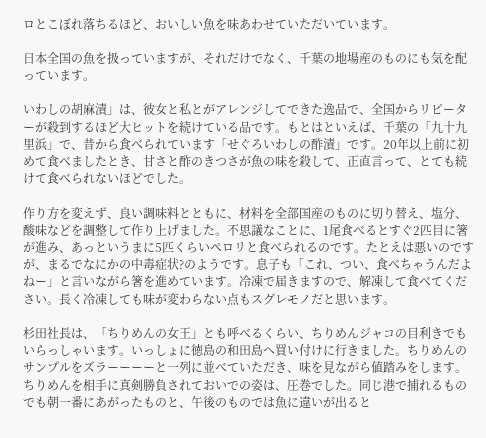ロとこぼれ落ちるほど、おいしい魚を味あわせていただいています。

日本全国の魚を扱っていますが、それだけでなく、千葉の地場産のものにも気を配っています。

いわしの胡麻漬」は、彼女と私とがアレンジしてできた逸品で、全国からリピーターが殺到するほど大ヒットを続けている品です。もとはといえば、千葉の「九十九里浜」で、昔から食べられています「せぐろいわしの酢漬」です。20年以上前に初めて食べましたとき、甘さと酢のきつさが魚の味を殺して、正直言って、とても続けて食べられないほどでした。

作り方を変えず、良い調味料とともに、材料を全部国産のものに切り替え、塩分、酸味などを調整して作り上げました。不思議なことに、1尾食べるとすぐ2匹目に箸が進み、あっというまに5匹くらいペロリと食べられるのです。たとえは悪いのですが、まるでなにかの中毒症状?のようです。息子も「これ、つい、食べちゃうんだよねー」と言いながら箸を進めています。冷凍で届きますので、解凍して食べてください。長く冷凍しても味が変わらない点もスグレモノだと思います。

杉田社長は、「ちりめんの女王」とも呼べるくらい、ちりめんジャコの目利きでもいらっしゃいます。いっしょに徳島の和田島へ買い付けに行きました。ちりめんのサンプルをズラーーーーと一列に並べていただき、味を見ながら値踏みをします。ちりめんを相手に真剣勝負されておいでの姿は、圧巻でした。同じ港で捕れるものでも朝一番にあがったものと、午後のものでは魚に違いが出ると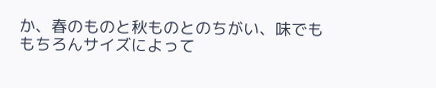か、春のものと秋ものとのちがい、味でももちろんサイズによって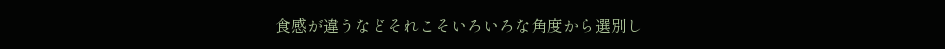食感が違うなどそれこそいろいろな角度から選別し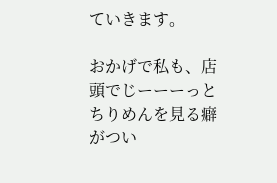ていきます。

おかげで私も、店頭でじーーーっとちりめんを見る癖がつい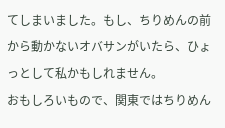てしまいました。もし、ちりめんの前から動かないオバサンがいたら、ひょっとして私かもしれません。
おもしろいもので、関東ではちりめん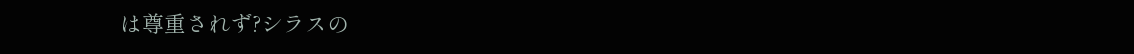は尊重されず?シラスの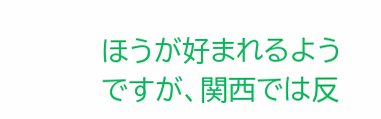ほうが好まれるようですが、関西では反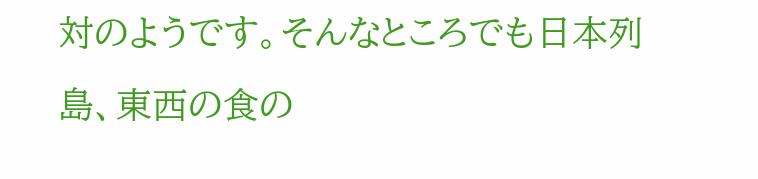対のようです。そんなところでも日本列島、東西の食の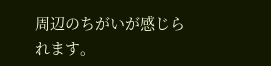周辺のちがいが感じられます。